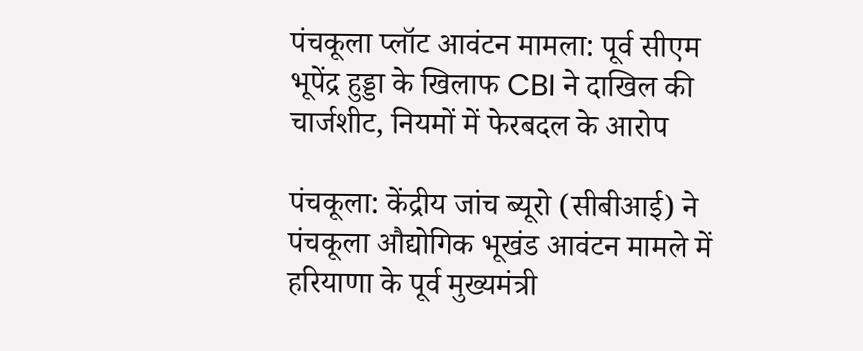पंचकूला प्लॉट आवंटन मामला: पूर्व सीएम भूपेंद्र हुड्डा के खिलाफ CBI ने दाखिल की चार्जशीट, नियमों में फेरबदल के आरोप

पंचकूला: केंद्रीय जांच ब्यूरो (सीबीआई) ने पंचकूला औद्योगिक भूखंड आवंटन मामले में हरियाणा के पूर्व मुख्यमंत्री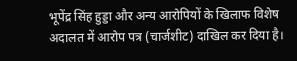भूपेंद्र सिंह हुड्डा और अन्य आरोपियों के खिलाफ विशेष अदालत में आरोप पत्र (चार्जशीट) दाखिल कर दिया है।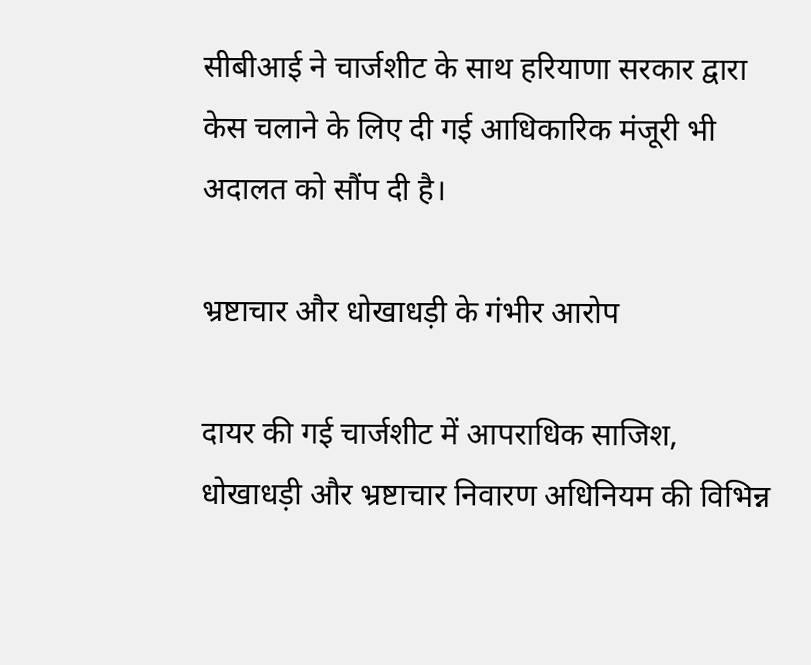सीबीआई ने चार्जशीट के साथ हरियाणा सरकार द्वारा केस चलाने के लिए दी गई आधिकारिक मंजूरी भी अदालत को सौंप दी है।

भ्रष्टाचार और धोखाधड़ी के गंभीर आरोप

दायर की गई चार्जशीट में आपराधिक साजिश, धोखाधड़ी और भ्रष्टाचार निवारण अधिनियम की विभिन्न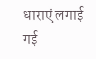धाराएं लगाई गई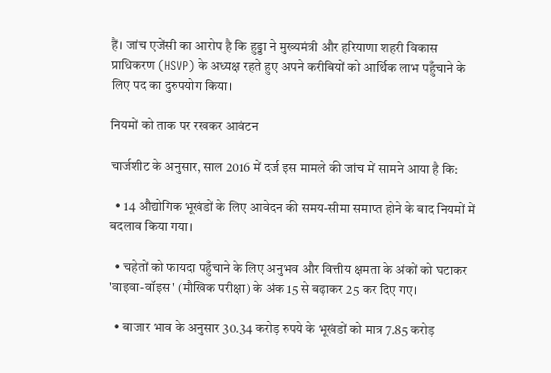हैं। जांच एजेंसी का आरोप है कि हुड्डा ने मुख्यमंत्री और हरियाणा शहरी विकास प्राधिकरण (HSVP) के अध्यक्ष रहते हुए अपने करीबियों को आर्थिक लाभ पहुँचाने के लिए पद का दुरुपयोग किया।

नियमों को ताक पर रखकर आवंटन

चार्जशीट के अनुसार, साल 2016 में दर्ज इस मामले की जांच में सामने आया है कि:

  • 14 औद्योगिक भूखंडों के लिए आवेदन की समय-सीमा समाप्त होने के बाद नियमों में बदलाव किया गया।

  • चहेतों को फायदा पहुँचाने के लिए अनुभव और वित्तीय क्षमता के अंकों को घटाकर 'वाइवा-वॉइस' (मौखिक परीक्षा) के अंक 15 से बढ़ाकर 25 कर दिए गए।

  • बाजार भाव के अनुसार 30.34 करोड़ रुपये के भूखंडों को मात्र 7.85 करोड़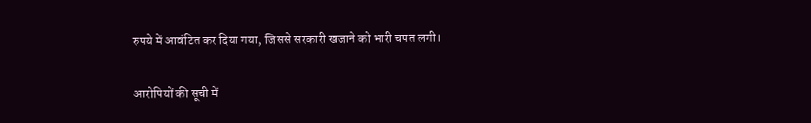रुपये में आवंटित कर दिया गया, जिससे सरकारी खजाने को भारी चपत लगी।

आरोपियों की सूची में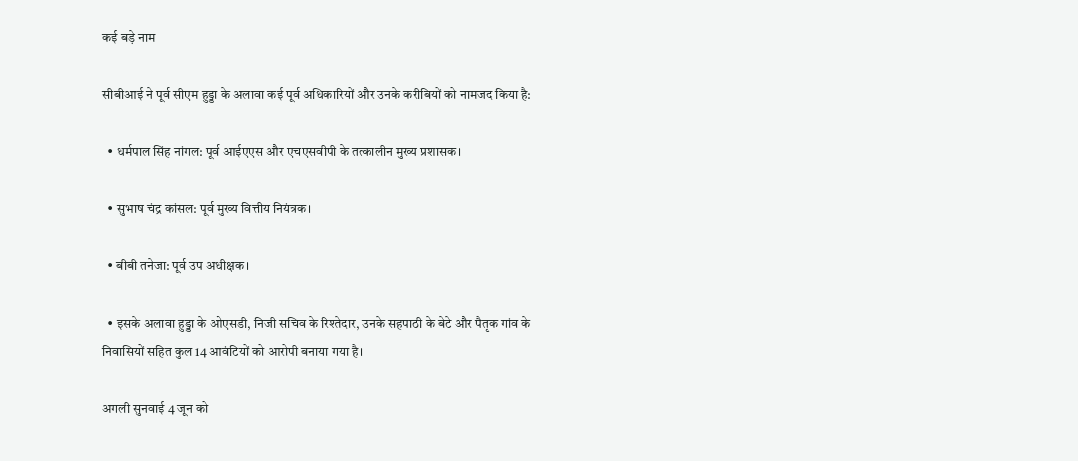कई बड़े नाम

सीबीआई ने पूर्व सीएम हुड्डा के अलावा कई पूर्व अधिकारियों और उनके करीबियों को नामजद किया है:

  • धर्मपाल सिंह नांगल: पूर्व आईएएस और एचएसवीपी के तत्कालीन मुख्य प्रशासक।

  • सुभाष चंद्र कांसल: पूर्व मुख्य वित्तीय नियंत्रक।

  • बीबी तनेजा: पूर्व उप अधीक्षक।

  • इसके अलावा हुड्डा के ओएसडी, निजी सचिव के रिश्तेदार, उनके सहपाठी के बेटे और पैतृक गांव के निवासियों सहित कुल 14 आवंटियों को आरोपी बनाया गया है।

अगली सुनवाई 4 जून को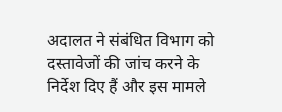अदालत ने संबंधित विभाग को दस्तावेजों की जांच करने के निर्देश दिए हैं और इस मामले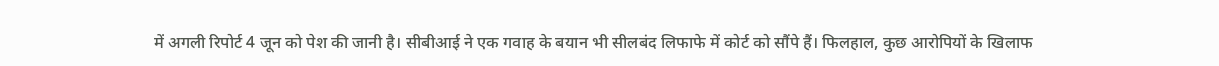में अगली रिपोर्ट 4 जून को पेश की जानी है। सीबीआई ने एक गवाह के बयान भी सीलबंद लिफाफे में कोर्ट को सौंपे हैं। फिलहाल, कुछ आरोपियों के खिलाफ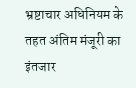भ्रष्टाचार अधिनियम के तहत अंतिम मंजूरी का इंतजार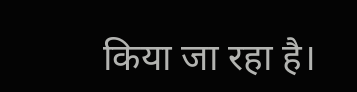किया जा रहा है।